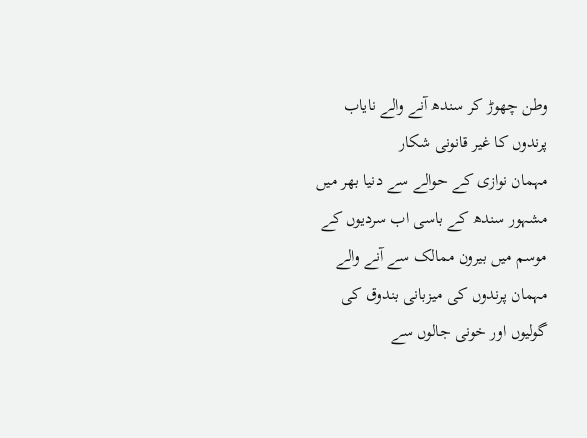وطن چھوڑ کر سندھ آنے والے نایاب پرندوں کا غیر قانونی شکار
مہمان نوازی کے حوالے سے دنیا بھر میں مشہور سندھ کے باسی اب سردیوں کے موسم میں بیرون ممالک سے آنے والے مہمان پرندوں کی میزبانی بندوق کی گولیوں اور خونی جالوں سے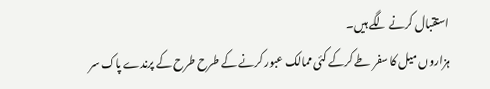استقبال کرنے لگے ہیں۔
ہزاروں میل کا سفر طے کرکے کئی ممالک عبور کرنے کے طرح طرح کے پرندے پاک سر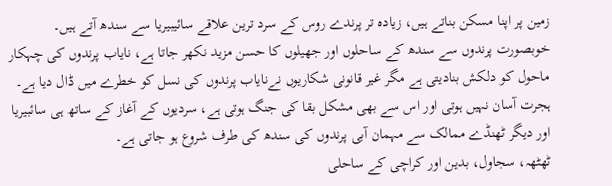زمین پر اپنا مسکن بناتے ہیں، زیادہ تر پرندے روس کے سرد ترین علاقے سائیبیریا سے سندھ آتے ہیں۔
خوبصورت پرندوں سے سندھ کے ساحلوں اور جھیلوں کا حسن مزید نکھر جاتا ہے، نایاب پرندوں کی چہکار ماحول کو دلکش بنادیتی ہے مگر غیر قانونی شکاریوں نےنایاب پرندوں کی نسل کو خطرے میں ڈال دیا ہے۔
ہجرت آسان نہیں ہوتی اور اس سے بھی مشکل بقا کی جنگ ہوتی ہے، سردیوں کے آغاز کے ساتھ ہی سائبیریا اور دیگر ٹھنڈے ممالک سے مہمان آبی پرندوں کی سندھ کی طرف شروع ہو جاتی ہے۔
ٹھٹھہ، سجاول، بدین اور کراچی کے ساحلی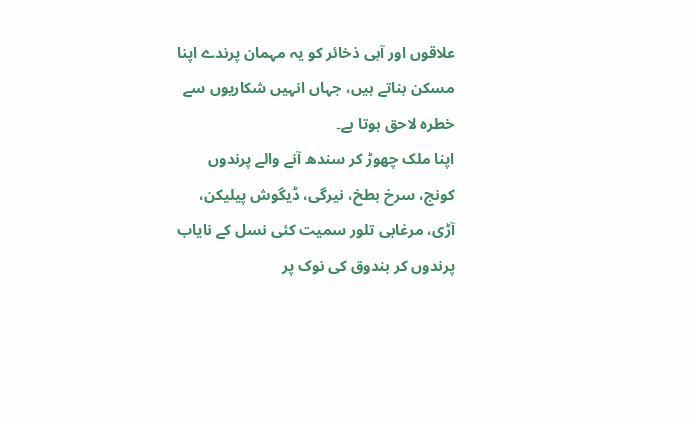علاقوں اور آبی ذخائر کو یہ مہمان پرندے اپنا مسکن بناتے ہیں، جہاں انہیں شکاریوں سے خطرہ لاحق ہوتا ہے۔
اپنا ملک چھوڑ کر سندھ آنے والے پرندوں کونج، سرخ بطخ، نیرگی، ڈیگوش پیلیکن، آڑی، مرغابی تلور سمیت کئی نسل کے نایاب پرندوں کر بندوق کی نوک پر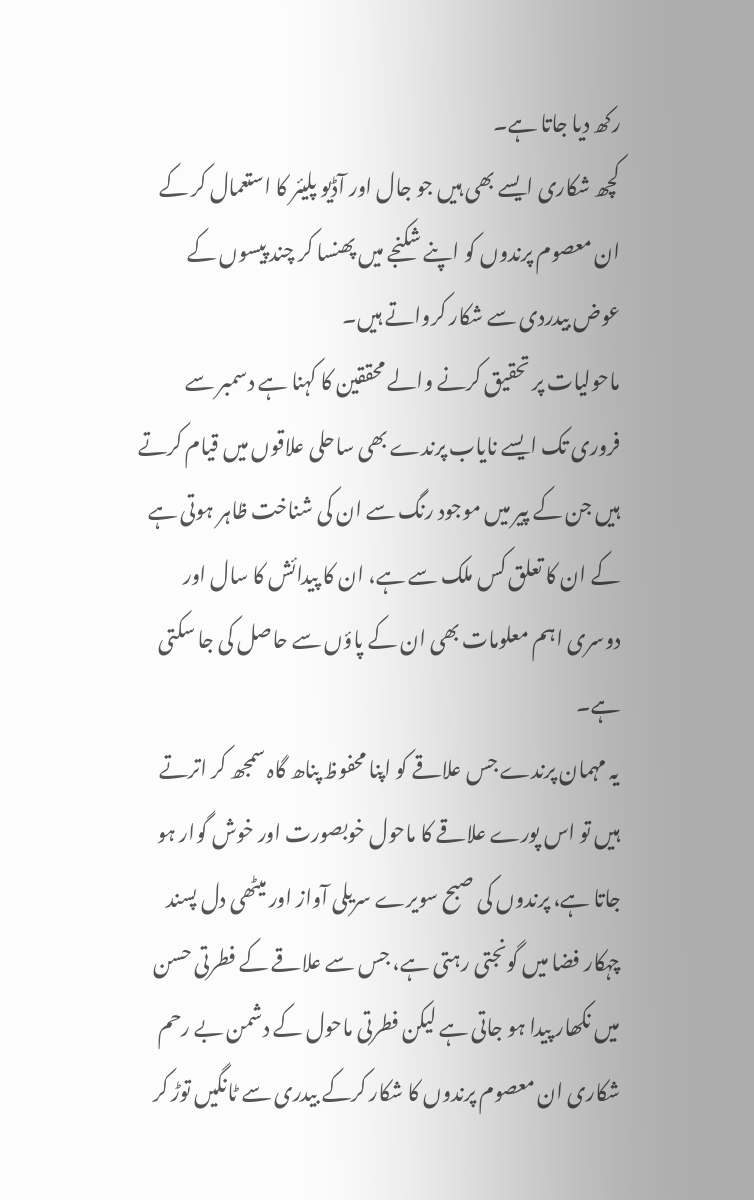رکھ دیا جاتا ہے۔
کچھ شکاری ایسے بھی ہیں جو جال اور آڈیو پلیئر کا استعمال کر کے ان معصوم پرندوں کو اپنے شکنجے میں پھنسا کر چند پیسوں کے عوض بیدردی سے شکار کرواتے ہیں۔
ماحولیات پر تحقیق کرنے والے محققین کا کہنا ہے دسمبر سے فروری تک ایسے نایاب پرندے بھی ساحلی علاقوں میں قیام کرتے ہیں جن کے پیر میں موجود رنگ سے ان کی شناخت ظاہر ہوتی ہے کے ان کا تعلق کس ملک سے ہے، ان کا پیدائش کا سال اور دوسری اہم معلومات بھی ان کے پاؤں سے حاصل کی جا سکتی ہے۔
یہ مہمان پرندے جس علاقے کو اپنا محفوظ پناھ گاہ سمجھ کر اترتے ہیں تو اس پورے علاقے کا ماحول خوبصورت اور خوش گوار ہو جاتا ہے، پرندوں کی صبح سویرے سریلی آواز اور میٹھی دل پسند چہکار فضا میں گونجتی رہتی ہے، جس سے علاقے کے فطرتی حسن میں نکھار پیدا ہو جاتی ہے لیکن فطرتی ماحول کے دشمن بے رحم شکاری ان معصوم پرندوں کا شکار کرکے بیدری سے ٹانگیں توڑ کر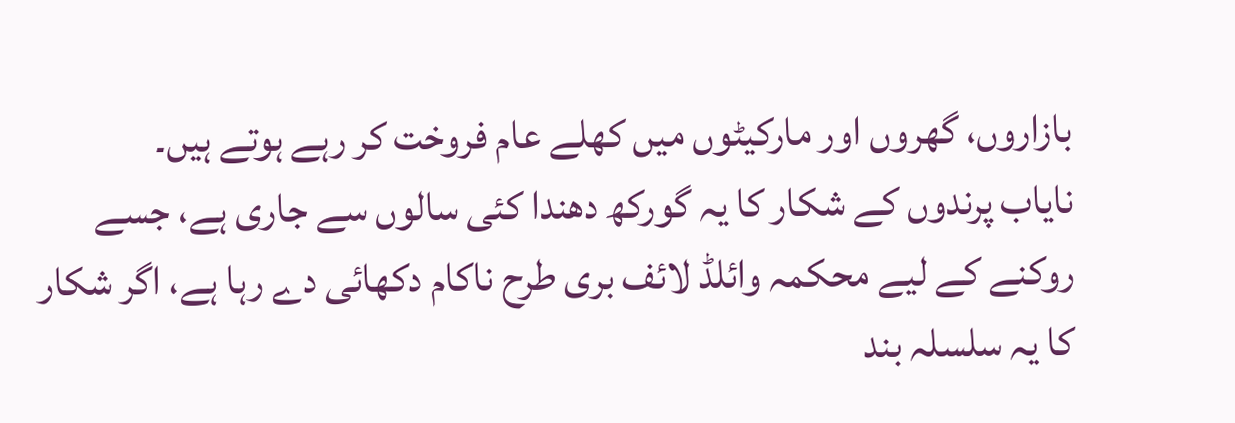بازاروں، گھروں اور مارکیٹوں میں کھلے عام فروخت کر رہے ہوتے ہیں۔
نایاب پرندوں کے شکار کا یہ گورکھ دھندا کئی سالوں سے جاری ہے، جسے روکنے کے لیے محکمہ وائلڈ لائف بری طرح ناکام دکھائی دے رہا ہے، اگر شکار کا یہ سلسلہ بند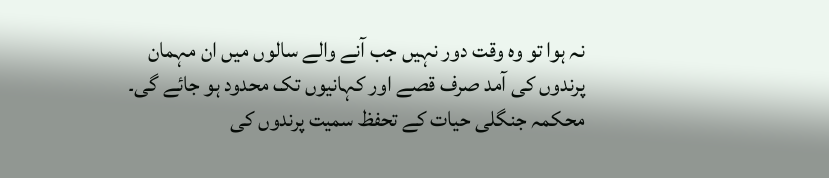نہ ہوا تو وہ وقت دور نہیں جب آنے والے سالوں میں ان مہمان پرندوں کی آمد صرف قصے اور کہانیوں تک محدود ہو جائے گی۔
محکمہ جنگلی حیات کے تحفظ سمیت پرندوں کی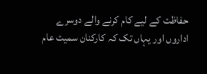حفاظت کے لیے کام کرنے والے دوسرے اداروں اور یہاں تک کہ کارکنان سمیت عام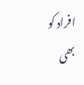افراد کو بھی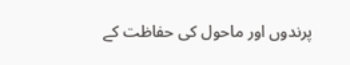پرندوں اور ماحول کی حفاظت کے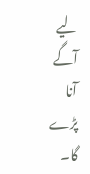لیے آگے آنا پڑے گا۔